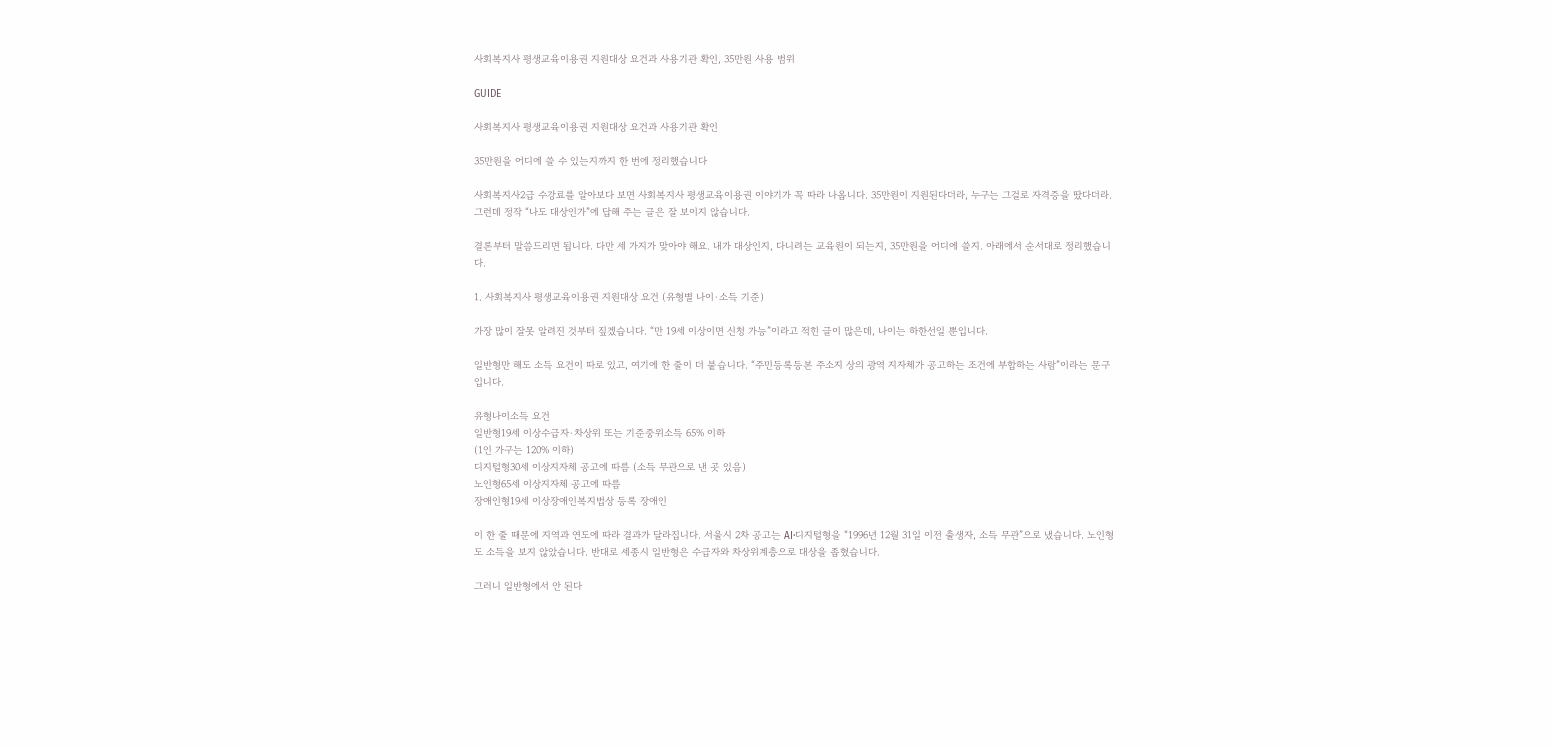사회복지사 평생교육이용권 지원대상 요건과 사용기관 확인, 35만원 사용 범위

GUIDE

사회복지사 평생교육이용권 지원대상 요건과 사용기관 확인

35만원을 어디에 쓸 수 있는지까지 한 번에 정리했습니다

사회복지사2급 수강료를 알아보다 보면 사회복지사 평생교육이용권 이야기가 꼭 따라 나옵니다. 35만원이 지원된다더라, 누구는 그걸로 자격증을 땄다더라. 그런데 정작 “나도 대상인가”에 답해 주는 글은 잘 보이지 않습니다.

결론부터 말씀드리면 됩니다. 다만 세 가지가 맞아야 해요. 내가 대상인지, 다니려는 교육원이 되는지, 35만원을 어디에 쓸지. 아래에서 순서대로 정리했습니다.

1. 사회복지사 평생교육이용권 지원대상 요건 (유형별 나이·소득 기준)

가장 많이 잘못 알려진 것부터 짚겠습니다. “만 19세 이상이면 신청 가능”이라고 적힌 글이 많은데, 나이는 하한선일 뿐입니다.

일반형만 해도 소득 요건이 따로 있고, 여기에 한 줄이 더 붙습니다. “주민등록등본 주소지 상의 광역 지자체가 공고하는 조건에 부합하는 사람”이라는 문구입니다.

유형나이소득 요건
일반형19세 이상수급자·차상위 또는 기준중위소득 65% 이하
(1인 가구는 120% 이하)
디지털형30세 이상지자체 공고에 따름 (소득 무관으로 낸 곳 있음)
노인형65세 이상지자체 공고에 따름
장애인형19세 이상장애인복지법상 등록 장애인

이 한 줄 때문에 지역과 연도에 따라 결과가 달라집니다. 서울시 2차 공고는 AI·디지털형을 “1996년 12월 31일 이전 출생자, 소득 무관”으로 냈습니다. 노인형도 소득을 보지 않았습니다. 반대로 세종시 일반형은 수급자와 차상위계층으로 대상을 좁혔습니다.

그러니 일반형에서 안 된다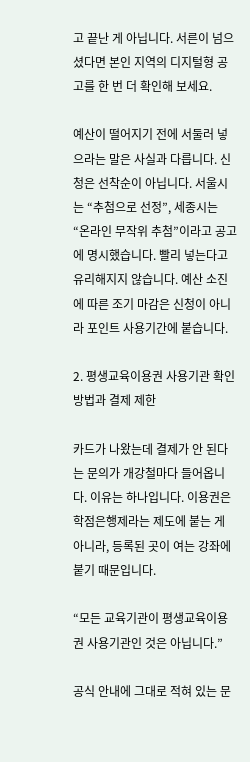고 끝난 게 아닙니다. 서른이 넘으셨다면 본인 지역의 디지털형 공고를 한 번 더 확인해 보세요.

예산이 떨어지기 전에 서둘러 넣으라는 말은 사실과 다릅니다. 신청은 선착순이 아닙니다. 서울시는 “추첨으로 선정”, 세종시는 “온라인 무작위 추첨”이라고 공고에 명시했습니다. 빨리 넣는다고 유리해지지 않습니다. 예산 소진에 따른 조기 마감은 신청이 아니라 포인트 사용기간에 붙습니다.

2. 평생교육이용권 사용기관 확인 방법과 결제 제한

카드가 나왔는데 결제가 안 된다는 문의가 개강철마다 들어옵니다. 이유는 하나입니다. 이용권은 학점은행제라는 제도에 붙는 게 아니라, 등록된 곳이 여는 강좌에 붙기 때문입니다.

“모든 교육기관이 평생교육이용권 사용기관인 것은 아닙니다.”

공식 안내에 그대로 적혀 있는 문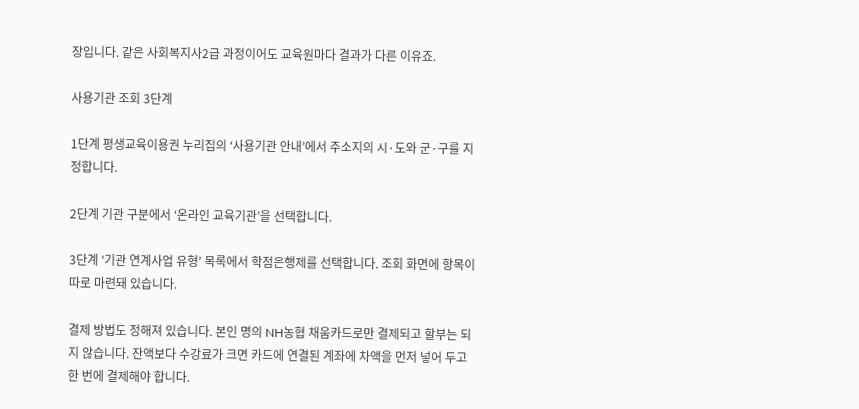장입니다. 같은 사회복지사2급 과정이어도 교육원마다 결과가 다른 이유죠.

사용기관 조회 3단계

1단계 평생교육이용권 누리집의 ‘사용기관 안내’에서 주소지의 시·도와 군·구를 지정합니다.

2단계 기관 구분에서 ‘온라인 교육기관’을 선택합니다.

3단계 ‘기관 연계사업 유형’ 목록에서 학점은행제를 선택합니다. 조회 화면에 항목이 따로 마련돼 있습니다.

결제 방법도 정해져 있습니다. 본인 명의 NH농협 채움카드로만 결제되고 할부는 되지 않습니다. 잔액보다 수강료가 크면 카드에 연결된 계좌에 차액을 먼저 넣어 두고 한 번에 결제해야 합니다.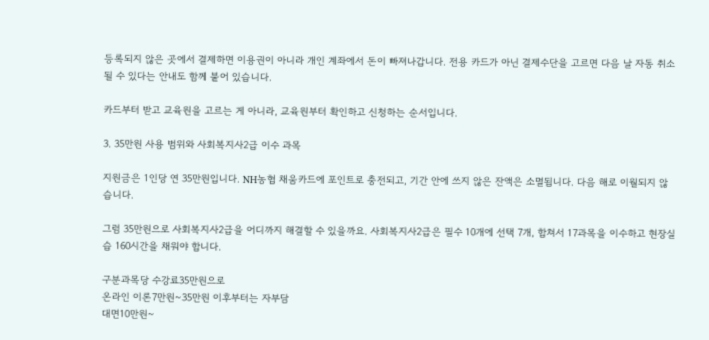등록되지 않은 곳에서 결제하면 이용권이 아니라 개인 계좌에서 돈이 빠져나갑니다. 전용 카드가 아닌 결제수단을 고르면 다음 날 자동 취소될 수 있다는 안내도 함께 붙어 있습니다.

카드부터 받고 교육원을 고르는 게 아니라, 교육원부터 확인하고 신청하는 순서입니다.

3. 35만원 사용 범위와 사회복지사2급 이수 과목

지원금은 1인당 연 35만원입니다. NH농협 채움카드에 포인트로 충전되고, 기간 안에 쓰지 않은 잔액은 소멸됩니다. 다음 해로 이월되지 않습니다.

그럼 35만원으로 사회복지사2급을 어디까지 해결할 수 있을까요. 사회복지사2급은 필수 10개에 선택 7개, 합쳐서 17과목을 이수하고 현장실습 160시간을 채워야 합니다.

구분과목당 수강료35만원으로
온라인 이론7만원~35만원 이후부터는 자부담
대면10만원~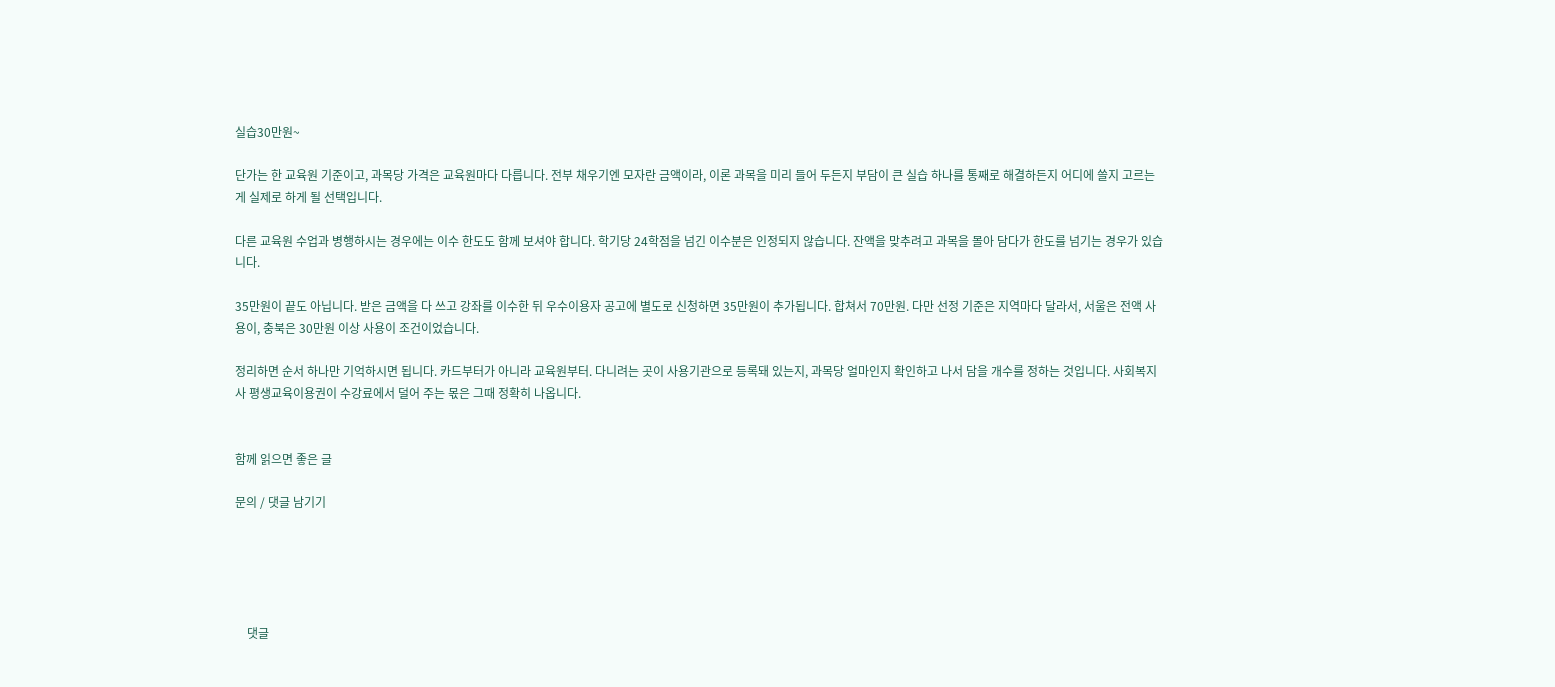실습30만원~

단가는 한 교육원 기준이고, 과목당 가격은 교육원마다 다릅니다. 전부 채우기엔 모자란 금액이라, 이론 과목을 미리 들어 두든지 부담이 큰 실습 하나를 통째로 해결하든지 어디에 쓸지 고르는 게 실제로 하게 될 선택입니다.

다른 교육원 수업과 병행하시는 경우에는 이수 한도도 함께 보셔야 합니다. 학기당 24학점을 넘긴 이수분은 인정되지 않습니다. 잔액을 맞추려고 과목을 몰아 담다가 한도를 넘기는 경우가 있습니다.

35만원이 끝도 아닙니다. 받은 금액을 다 쓰고 강좌를 이수한 뒤 우수이용자 공고에 별도로 신청하면 35만원이 추가됩니다. 합쳐서 70만원. 다만 선정 기준은 지역마다 달라서, 서울은 전액 사용이, 충북은 30만원 이상 사용이 조건이었습니다.

정리하면 순서 하나만 기억하시면 됩니다. 카드부터가 아니라 교육원부터. 다니려는 곳이 사용기관으로 등록돼 있는지, 과목당 얼마인지 확인하고 나서 담을 개수를 정하는 것입니다. 사회복지사 평생교육이용권이 수강료에서 덜어 주는 몫은 그때 정확히 나옵니다.


함께 읽으면 좋은 글

문의 / 댓글 남기기





    댓글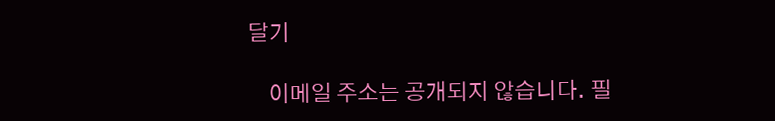달기

    이메일 주소는 공개되지 않습니다. 필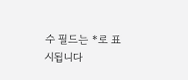수 필드는 *로 표시됩니다